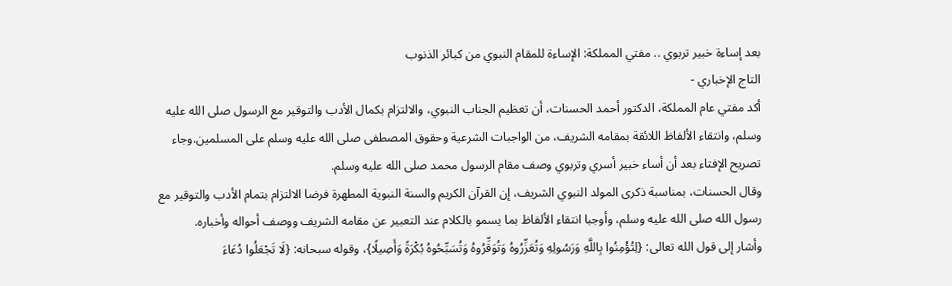بعد إساءة خبير تربوي .. مفتي المملكة: الإساءة للمقام النبوي من كبائر الذنوب
التاج الإخباري -
أكد مفتي عام المملكة، الدكتور أحمد الحسنات، أن تعظيم الجناب النبوي، والالتزام بكمال الأدب والتوقير مع الرسول صلى الله عليه وسلم، وانتقاء الألفاظ اللائقة بمقامه الشريف، من الواجبات الشرعية وحقوق المصطفى صلى الله عليه وسلم على المسلمين.وجاء تصريح الإفتاء بعد أن أساء خبير أسري وتربوي وصف مقام الرسول محمد صلى الله عليه وسلم.
وقال الحسنات، بمناسبة ذكرى المولد النبوي الشريف، إن القرآن الكريم والسنة النبوية المطهرة فرضا الالتزام بتمام الأدب والتوقير مع رسول الله صلى الله عليه وسلم، وأوجبا انتقاء الألفاظ بما يسمو بالكلام عند التعبير عن مقامه الشريف ووصف أحواله وأخباره.
وأشار إلى قول الله تعالى: {لِتُؤْمِنُوا بِاللَّهِ وَرَسُولِهِ وَتُعَزِّرُوهُ وَتُوَقِّرُوهُ وَتُسَبِّحُوهُ بُكْرَةً وَأَصِيلًا}، وقوله سبحانه: {لَا تَجْعَلُوا دُعَاءَ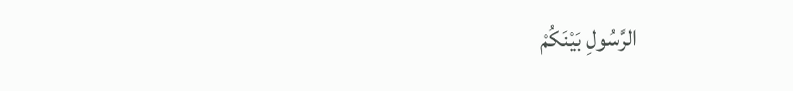الرَّسُولِ بَيْنَكُمْ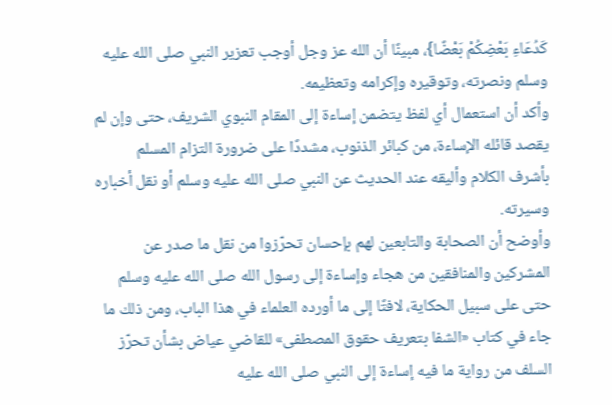كَدُعَاءِ بَعْضِكُمْ بَعْضًا}، مبينًا أن الله عز وجل أوجب تعزير النبي صلى الله عليه وسلم ونصرته، وتوقيره وإكرامه وتعظيمه.
وأكد أن استعمال أي لفظ يتضمن إساءة إلى المقام النبوي الشريف، حتى وإن لم يقصد قائله الإساءة، من كبائر الذنوب، مشددًا على ضرورة التزام المسلم بأشرف الكلام وأليقه عند الحديث عن النبي صلى الله عليه وسلم أو نقل أخباره وسيرته.
وأوضح أن الصحابة والتابعين لهم بإحسان تحرّزوا من نقل ما صدر عن المشركين والمنافقين من هجاء وإساءة إلى رسول الله صلى الله عليه وسلم حتى على سبيل الحكاية، لافتًا إلى ما أورده العلماء في هذا الباب، ومن ذلك ما جاء في كتاب «الشفا بتعريف حقوق المصطفى» للقاضي عياض بشأن تحرّز السلف من رواية ما فيه إساءة إلى النبي صلى الله عليه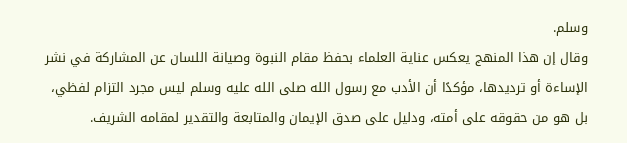وسلم.
وقال إن هذا المنهج يعكس عناية العلماء بحفظ مقام النبوة وصيانة اللسان عن المشاركة في نشر الإساءة أو ترديدها، مؤكدًا أن الأدب مع رسول الله صلى الله عليه وسلم ليس مجرد التزام لفظي، بل هو من حقوقه على أمته، ودليل على صدق الإيمان والمتابعة والتقدير لمقامه الشريف.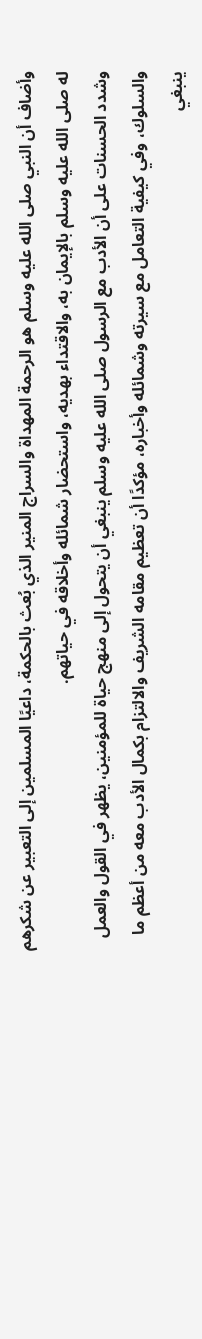وأضاف أن النبي صلى الله عليه وسلم هو الرحمة المهداة والسراج المنير الذي بُعث بالحكمة، داعيًا المسلمين إلى التعبير عن شكرهم له صلى الله عليه وسلم بالإيمان به، والاقتداء بهديه، واستحضار شمائله وأخلاقه في حياتهم.
وشدد الحسنات على أن الأدب مع الرسول صلى الله عليه وسلم ينبغي أن يتحول إلى منهج حياة للمؤمنين، يظهر في القول والعمل والسلوك، وفي كيفية التعامل مع سيرته وشمائله وأخباره، مؤكدًا أن تعظيم مقامه الشريف والالتزام بكمال الأدب معه من أعظم ما ينبغي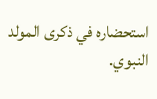استحضاره في ذكرى المولد النبوي.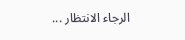الرجاء الانتظار ...